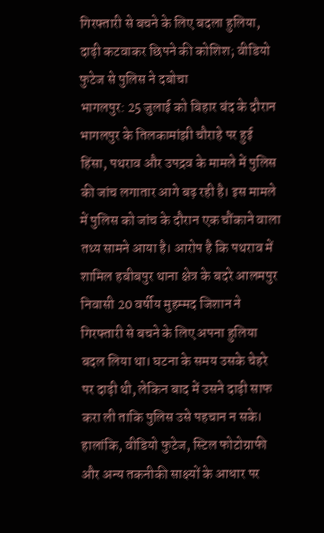गिरफ्तारी से बचने के लिए बदला हुलिया, दाढ़ी कटवाकर छिपने की कोशिश; वीडियो फुटेज से पुलिस ने दबोचा
भागलपुर: 25 जुलाई को बिहार बंद के दौरान भागलपुर के तिलकामांझी चौराहे पर हुई हिंसा, पथराव और उपद्रव के मामले में पुलिस की जांच लगातार आगे बढ़ रही है। इस मामले में पुलिस को जांच के दौरान एक चौंकाने वाला तथ्य सामने आया है। आरोप है कि पथराव में शामिल हबीबपुर थाना क्षेत्र के बदरे आलमपुर निवासी 20 वर्षीय मुहम्मद जिशान ने गिरफ्तारी से बचने के लिए अपना हुलिया बदल लिया था। घटना के समय उसके चेहरे पर दाढ़ी थी, लेकिन बाद में उसने दाढ़ी साफ करा ली ताकि पुलिस उसे पहचान न सके। हालांकि, वीडियो फुटेज, स्टिल फोटोग्राफी और अन्य तकनीकी साक्ष्यों के आधार पर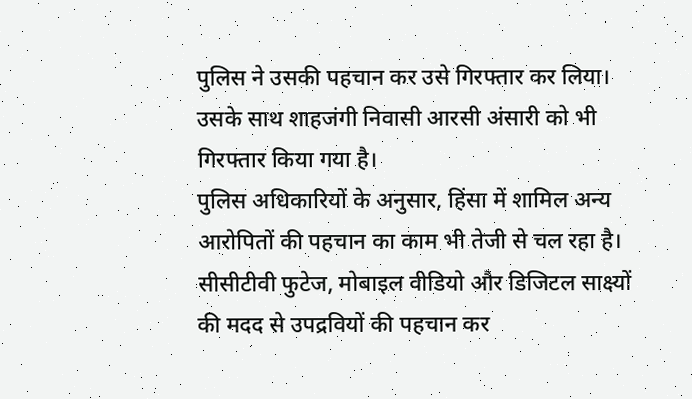पुलिस ने उसकी पहचान कर उसे गिरफ्तार कर लिया। उसके साथ शाहजंगी निवासी आरसी अंसारी को भी गिरफ्तार किया गया है।
पुलिस अधिकारियों के अनुसार, हिंसा में शामिल अन्य आरोपितों की पहचान का काम भी तेजी से चल रहा है। सीसीटीवी फुटेज, मोबाइल वीडियो और डिजिटल साक्ष्यों की मदद से उपद्रवियों की पहचान कर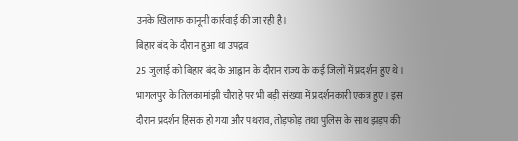उनके खिलाफ कानूनी कार्रवाई की जा रही है।
बिहार बंद के दौरान हुआ था उपद्रव
25 जुलाई को बिहार बंद के आह्वान के दौरान राज्य के कई जिलों में प्रदर्शन हुए थे। भागलपुर के तिलकामांझी चौराहे पर भी बड़ी संख्या में प्रदर्शनकारी एकत्र हुए। इस दौरान प्रदर्शन हिंसक हो गया और पथराव, तोड़फोड़ तथा पुलिस के साथ झड़प की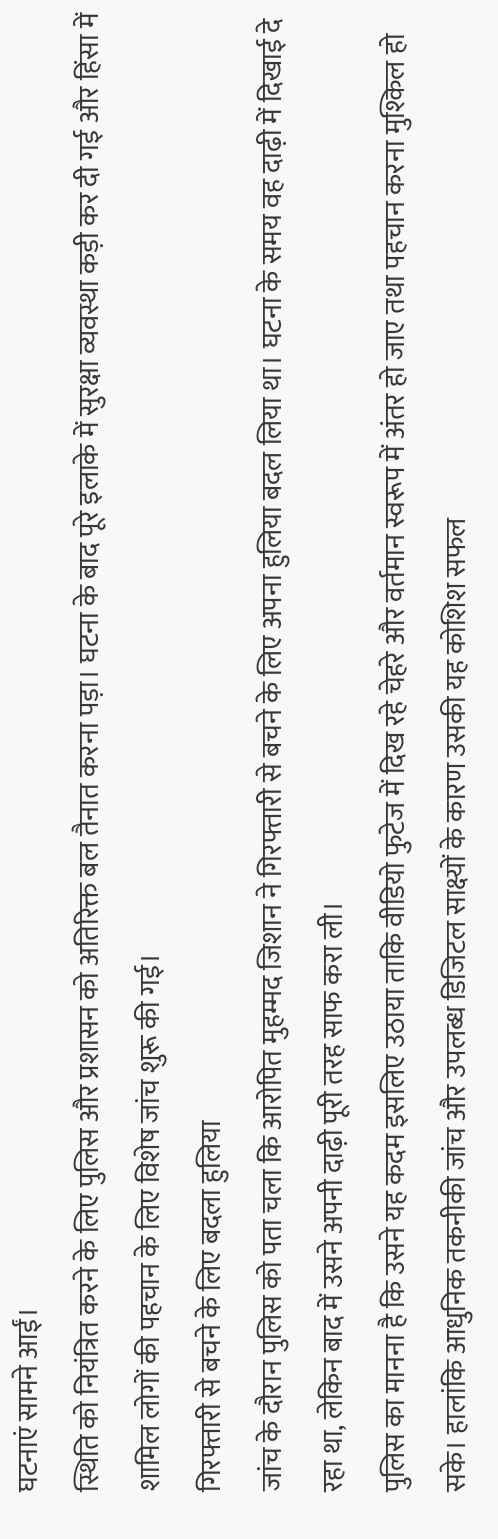घटनाएं सामने आईं।
स्थिति को नियंत्रित करने के लिए पुलिस और प्रशासन को अतिरिक्त बल तैनात करना पड़ा। घटना के बाद पूरे इलाके में सुरक्षा व्यवस्था कड़ी कर दी गई और हिंसा में शामिल लोगों की पहचान के लिए विशेष जांच शुरू की गई।
गिरफ्तारी से बचने के लिए बदला हुलिया
जांच के दौरान पुलिस को पता चला कि आरोपित मुहम्मद जिशान ने गिरफ्तारी से बचने के लिए अपना हुलिया बदल लिया था। घटना के समय वह दाढ़ी में दिखाई दे रहा था, लेकिन बाद में उसने अपनी दाढ़ी पूरी तरह साफ करा ली।
पुलिस का मानना है कि उसने यह कदम इसलिए उठाया ताकि वीडियो फुटेज में दिख रहे चेहरे और वर्तमान स्वरूप में अंतर हो जाए तथा पहचान करना मुश्किल हो सके। हालांकि आधुनिक तकनीकी जांच और उपलब्ध डिजिटल साक्ष्यों के कारण उसकी यह कोशिश सफल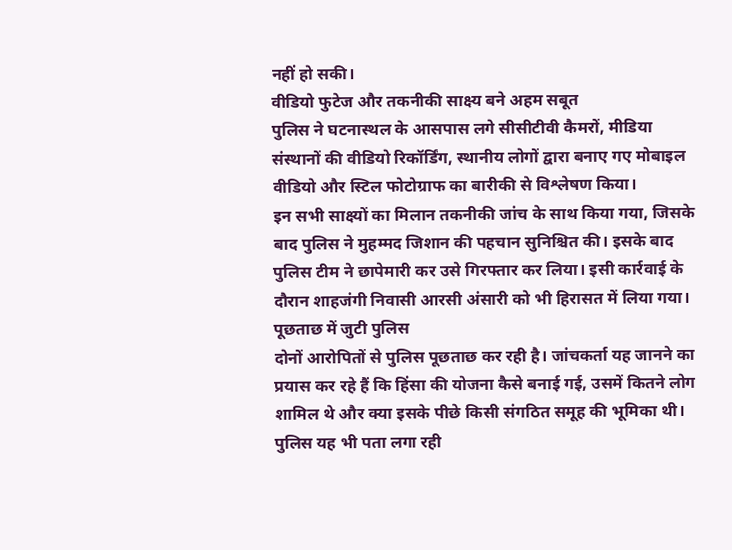नहीं हो सकी।
वीडियो फुटेज और तकनीकी साक्ष्य बने अहम सबूत
पुलिस ने घटनास्थल के आसपास लगे सीसीटीवी कैमरों, मीडिया संस्थानों की वीडियो रिकॉर्डिंग, स्थानीय लोगों द्वारा बनाए गए मोबाइल वीडियो और स्टिल फोटोग्राफ का बारीकी से विश्लेषण किया।
इन सभी साक्ष्यों का मिलान तकनीकी जांच के साथ किया गया, जिसके बाद पुलिस ने मुहम्मद जिशान की पहचान सुनिश्चित की। इसके बाद पुलिस टीम ने छापेमारी कर उसे गिरफ्तार कर लिया। इसी कार्रवाई के दौरान शाहजंगी निवासी आरसी अंसारी को भी हिरासत में लिया गया।
पूछताछ में जुटी पुलिस
दोनों आरोपितों से पुलिस पूछताछ कर रही है। जांचकर्ता यह जानने का प्रयास कर रहे हैं कि हिंसा की योजना कैसे बनाई गई, उसमें कितने लोग शामिल थे और क्या इसके पीछे किसी संगठित समूह की भूमिका थी।
पुलिस यह भी पता लगा रही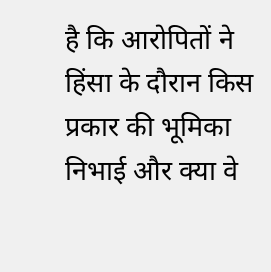है कि आरोपितों ने हिंसा के दौरान किस प्रकार की भूमिका निभाई और क्या वे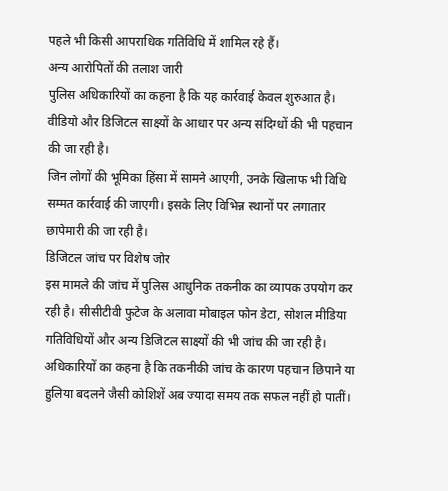पहले भी किसी आपराधिक गतिविधि में शामिल रहे हैं।
अन्य आरोपितों की तलाश जारी
पुलिस अधिकारियों का कहना है कि यह कार्रवाई केवल शुरुआत है। वीडियो और डिजिटल साक्ष्यों के आधार पर अन्य संदिग्धों की भी पहचान की जा रही है।
जिन लोगों की भूमिका हिंसा में सामने आएगी, उनके खिलाफ भी विधि सम्मत कार्रवाई की जाएगी। इसके लिए विभिन्न स्थानों पर लगातार छापेमारी की जा रही है।
डिजिटल जांच पर विशेष जोर
इस मामले की जांच में पुलिस आधुनिक तकनीक का व्यापक उपयोग कर रही है। सीसीटीवी फुटेज के अलावा मोबाइल फोन डेटा, सोशल मीडिया गतिविधियों और अन्य डिजिटल साक्ष्यों की भी जांच की जा रही है।
अधिकारियों का कहना है कि तकनीकी जांच के कारण पहचान छिपाने या हुलिया बदलने जैसी कोशिशें अब ज्यादा समय तक सफल नहीं हो पातीं।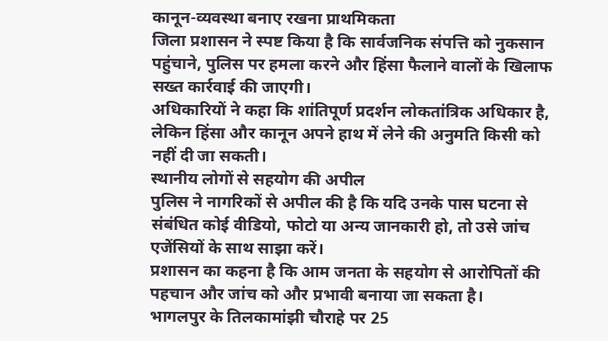कानून-व्यवस्था बनाए रखना प्राथमिकता
जिला प्रशासन ने स्पष्ट किया है कि सार्वजनिक संपत्ति को नुकसान पहुंचाने, पुलिस पर हमला करने और हिंसा फैलाने वालों के खिलाफ सख्त कार्रवाई की जाएगी।
अधिकारियों ने कहा कि शांतिपूर्ण प्रदर्शन लोकतांत्रिक अधिकार है, लेकिन हिंसा और कानून अपने हाथ में लेने की अनुमति किसी को नहीं दी जा सकती।
स्थानीय लोगों से सहयोग की अपील
पुलिस ने नागरिकों से अपील की है कि यदि उनके पास घटना से संबंधित कोई वीडियो, फोटो या अन्य जानकारी हो, तो उसे जांच एजेंसियों के साथ साझा करें।
प्रशासन का कहना है कि आम जनता के सहयोग से आरोपितों की पहचान और जांच को और प्रभावी बनाया जा सकता है।
भागलपुर के तिलकामांझी चौराहे पर 25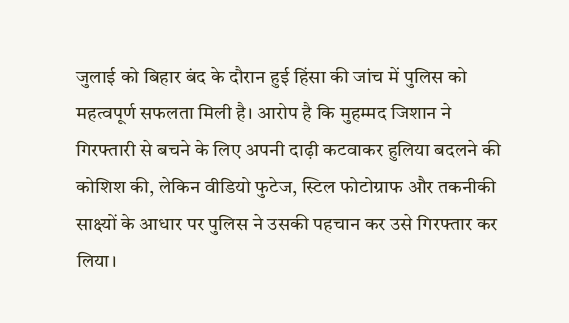जुलाई को बिहार बंद के दौरान हुई हिंसा की जांच में पुलिस को महत्वपूर्ण सफलता मिली है। आरोप है कि मुहम्मद जिशान ने गिरफ्तारी से बचने के लिए अपनी दाढ़ी कटवाकर हुलिया बदलने की कोशिश की, लेकिन वीडियो फुटेज, स्टिल फोटोग्राफ और तकनीकी साक्ष्यों के आधार पर पुलिस ने उसकी पहचान कर उसे गिरफ्तार कर लिया।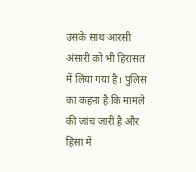उसके साथ आरसी अंसारी को भी हिरासत में लिया गया है। पुलिस का कहना है कि मामले की जांच जारी है और हिंसा में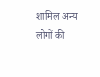शामिल अन्य लोगों की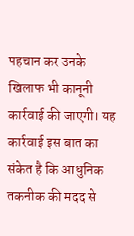पहचान कर उनके खिलाफ भी कानूनी कार्रवाई की जाएगी। यह कार्रवाई इस बात का संकेत है कि आधुनिक तकनीक की मदद से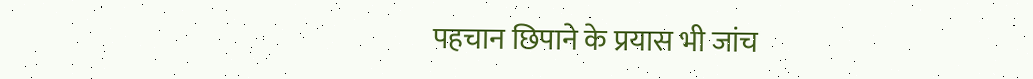पहचान छिपाने के प्रयास भी जांच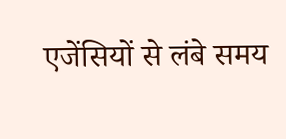एजेंसियों से लंबे समय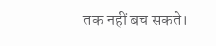तक नहीं बच सकते।